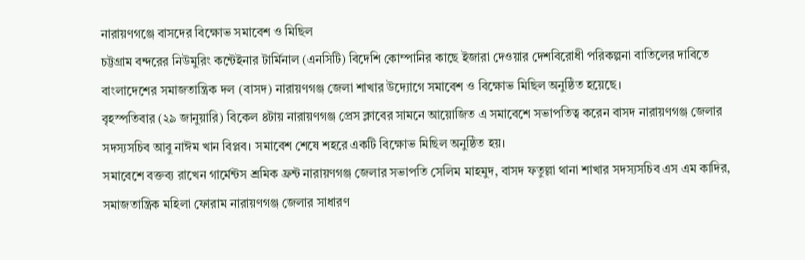নারায়ণগঞ্জে বাসদের বিক্ষোভ সমাবেশ ও মিছিল
চট্টগ্রাম বন্দরের নিউমুরিং কন্টেইনার টার্মিনাল (এনসিটি) বিদেশি কোম্পানির কাছে ইজারা দেওয়ার দেশবিরোধী পরিকল্পনা বাতিলের দাবিতে বাংলাদেশের সমাজতান্ত্রিক দল (বাসদ) নারায়ণগঞ্জ জেলা শাখার উদ্যোগে সমাবেশ ও বিক্ষোভ মিছিল অনুষ্ঠিত হয়েছে।
বৃহস্পতিবার (২৯ জানুয়ারি) বিকেল ৪টায় নারায়ণগঞ্জ প্রেস ক্লাবের সামনে আয়োজিত এ সমাবেশে সভাপতিত্ব করেন বাসদ নারায়ণগঞ্জ জেলার সদস্যসচিব আবু নাঈম খান বিপ্লব। সমাবেশ শেষে শহরে একটি বিক্ষোভ মিছিল অনুষ্ঠিত হয়।
সমাবেশে বক্তব্য রাখেন গার্মেন্টস শ্রমিক ফ্রন্ট নারায়ণগঞ্জ জেলার সভাপতি সেলিম মাহমুদ, বাসদ ফতুল্লা থানা শাখার সদস্যসচিব এস এম কাদির, সমাজতান্ত্রিক মহিলা ফোরাম নারায়ণগঞ্জ জেলার সাধারণ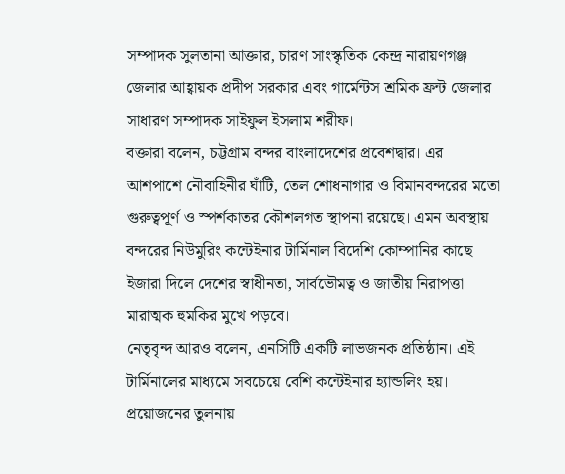সম্পাদক সুলতানা আক্তার, চারণ সাংস্কৃতিক কেন্দ্র নারায়ণগঞ্জ জেলার আহ্বায়ক প্রদীপ সরকার এবং গার্মেন্টস শ্রমিক ফ্রন্ট জেলার সাধারণ সম্পাদক সাইফুল ইসলাম শরীফ।
বক্তারা বলেন, চট্টগ্রাম বন্দর বাংলাদেশের প্রবেশদ্বার। এর আশপাশে নৌবাহিনীর ঘাঁটি, তেল শোধনাগার ও বিমানবন্দরের মতো গুরুত্বপূর্ণ ও স্পর্শকাতর কৌশলগত স্থাপনা রয়েছে। এমন অবস্থায় বন্দরের নিউমুরিং কন্টেইনার টার্মিনাল বিদেশি কোম্পানির কাছে ইজারা দিলে দেশের স্বাধীনতা, সার্বভৌমত্ব ও জাতীয় নিরাপত্তা মারাত্মক হুমকির মুখে পড়বে।
নেতৃবৃন্দ আরও বলেন, এনসিটি একটি লাভজনক প্রতিষ্ঠান। এই টার্মিনালের মাধ্যমে সবচেয়ে বেশি কন্টেইনার হ্যান্ডলিং হয়। প্রয়োজনের তুলনায়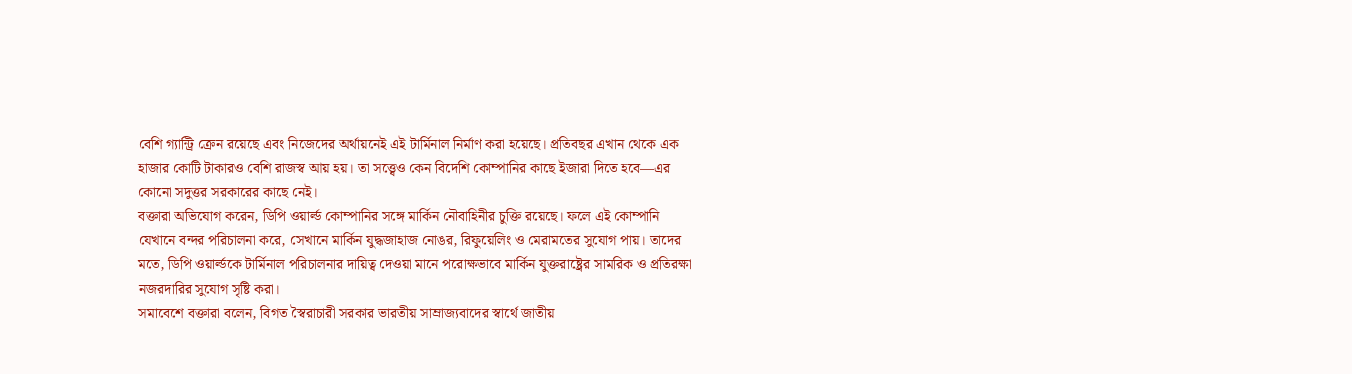বেশি গ্যান্ট্রি ক্রেন রয়েছে এবং নিজেদের অর্থায়নেই এই টার্মিনাল নির্মাণ করা হয়েছে। প্রতিবছর এখান থেকে এক হাজার কোটি টাকারও বেশি রাজস্ব আয় হয়। তা সত্ত্বেও কেন বিদেশি কোম্পানির কাছে ইজারা দিতে হবে—এর কোনো সদুত্তর সরকারের কাছে নেই।
বক্তারা অভিযোগ করেন, ডিপি ওয়ার্ল্ড কোম্পানির সঙ্গে মার্কিন নৌবাহিনীর চুক্তি রয়েছে। ফলে এই কোম্পানি যেখানে বন্দর পরিচালনা করে, সেখানে মার্কিন যুদ্ধজাহাজ নোঙর, রিফুয়েলিং ও মেরামতের সুযোগ পায়। তাদের মতে, ডিপি ওয়ার্ল্ডকে টার্মিনাল পরিচালনার দায়িত্ব দেওয়া মানে পরোক্ষভাবে মার্কিন যুক্তরাষ্ট্রের সামরিক ও প্রতিরক্ষা নজরদারির সুযোগ সৃষ্টি করা।
সমাবেশে বক্তারা বলেন, বিগত স্বৈরাচারী সরকার ভারতীয় সাম্রাজ্যবাদের স্বার্থে জাতীয়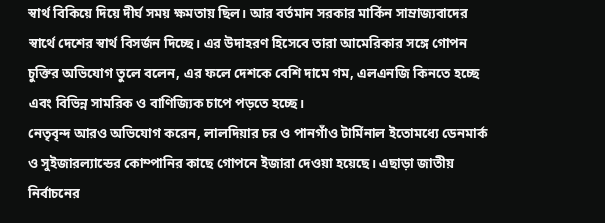স্বার্থ বিকিয়ে দিয়ে দীর্ঘ সময় ক্ষমতায় ছিল। আর বর্তমান সরকার মার্কিন সাম্রাজ্যবাদের স্বার্থে দেশের স্বার্থ বিসর্জন দিচ্ছে। এর উদাহরণ হিসেবে তারা আমেরিকার সঙ্গে গোপন চুক্তির অভিযোগ তুলে বলেন, এর ফলে দেশকে বেশি দামে গম, এলএনজি কিনতে হচ্ছে এবং বিভিন্ন সামরিক ও বাণিজ্যিক চাপে পড়তে হচ্ছে।
নেতৃবৃন্দ আরও অভিযোগ করেন, লালদিয়ার চর ও পানগাঁও টার্মিনাল ইতোমধ্যে ডেনমার্ক ও সুইজারল্যান্ডের কোম্পানির কাছে গোপনে ইজারা দেওয়া হয়েছে। এছাড়া জাতীয় নির্বাচনের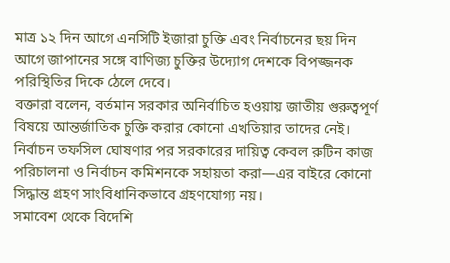মাত্র ১২ দিন আগে এনসিটি ইজারা চুক্তি এবং নির্বাচনের ছয় দিন আগে জাপানের সঙ্গে বাণিজ্য চুক্তির উদ্যোগ দেশকে বিপজ্জনক পরিস্থিতির দিকে ঠেলে দেবে।
বক্তারা বলেন, বর্তমান সরকার অনির্বাচিত হওয়ায় জাতীয় গুরুত্বপূর্ণ বিষয়ে আন্তর্জাতিক চুক্তি করার কোনো এখতিয়ার তাদের নেই। নির্বাচন তফসিল ঘোষণার পর সরকারের দায়িত্ব কেবল রুটিন কাজ পরিচালনা ও নির্বাচন কমিশনকে সহায়তা করা—এর বাইরে কোনো সিদ্ধান্ত গ্রহণ সাংবিধানিকভাবে গ্রহণযোগ্য নয়।
সমাবেশ থেকে বিদেশি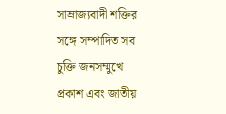সাম্রাজ্যবাদী শক্তির সঙ্গে সম্পাদিত সব চুক্তি জনসম্মুখে প্রকাশ এবং জাতীয়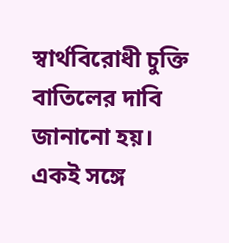স্বার্থবিরোধী চুক্তি বাতিলের দাবি জানানো হয়। একই সঙ্গে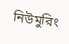নিউমুরিং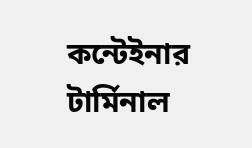কন্টেইনার টার্মিনাল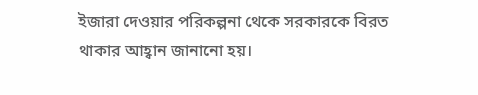ইজারা দেওয়ার পরিকল্পনা থেকে সরকারকে বিরত থাকার আহ্বান জানানো হয়।